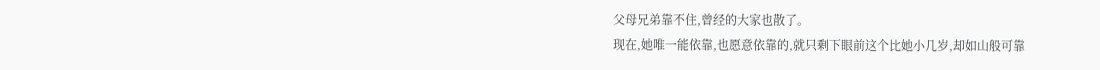父母兄弟靠不住,曾经的大家也散了。
现在,她唯一能依靠,也愿意依靠的,就只剩下眼前这个比她小几岁,却如山般可靠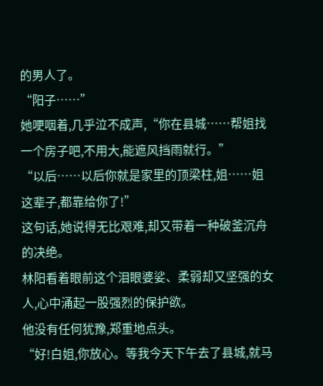的男人了。
“阳子……”
她哽咽着,几乎泣不成声,“你在县城……帮姐找一个房子吧,不用大,能遮风挡雨就行。”
“以后……以后你就是家里的顶梁柱,姐……姐这辈子,都靠给你了!”
这句话,她说得无比艰难,却又带着一种破釜沉舟的决绝。
林阳看着眼前这个泪眼婆娑、柔弱却又坚强的女人,心中涌起一股强烈的保护欲。
他没有任何犹豫,郑重地点头。
“好!白姐,你放心。等我今天下午去了县城,就马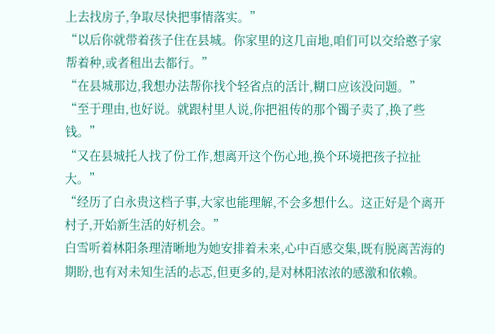上去找房子,争取尽快把事情落实。”
“以后你就带着孩子住在县城。你家里的这几亩地,咱们可以交给憨子家帮着种,或者租出去都行。”
“在县城那边,我想办法帮你找个轻省点的活计,糊口应该没问题。”
“至于理由,也好说。就跟村里人说,你把祖传的那个镯子卖了,换了些钱。”
“又在县城托人找了份工作,想离开这个伤心地,换个环境把孩子拉扯大。”
“经历了白永贵这档子事,大家也能理解,不会多想什么。这正好是个离开村子,开始新生活的好机会。”
白雪听着林阳条理清晰地为她安排着未来,心中百感交集,既有脱离苦海的期盼,也有对未知生活的忐忑,但更多的,是对林阳浓浓的感激和依赖。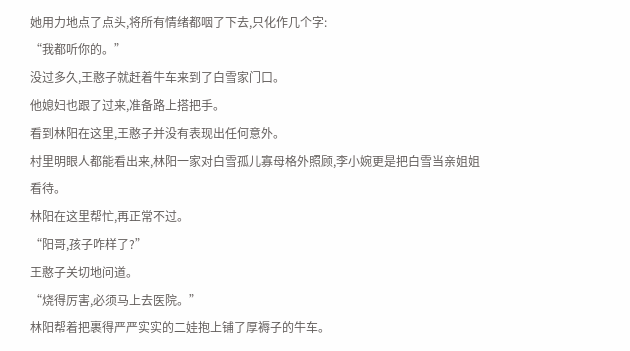她用力地点了点头,将所有情绪都咽了下去,只化作几个字:
“我都听你的。”
没过多久,王憨子就赶着牛车来到了白雪家门口。
他媳妇也跟了过来,准备路上搭把手。
看到林阳在这里,王憨子并没有表现出任何意外。
村里明眼人都能看出来,林阳一家对白雪孤儿寡母格外照顾,李小婉更是把白雪当亲姐姐看待。
林阳在这里帮忙,再正常不过。
“阳哥,孩子咋样了?”
王憨子关切地问道。
“烧得厉害,必须马上去医院。”
林阳帮着把裹得严严实实的二娃抱上铺了厚褥子的牛车。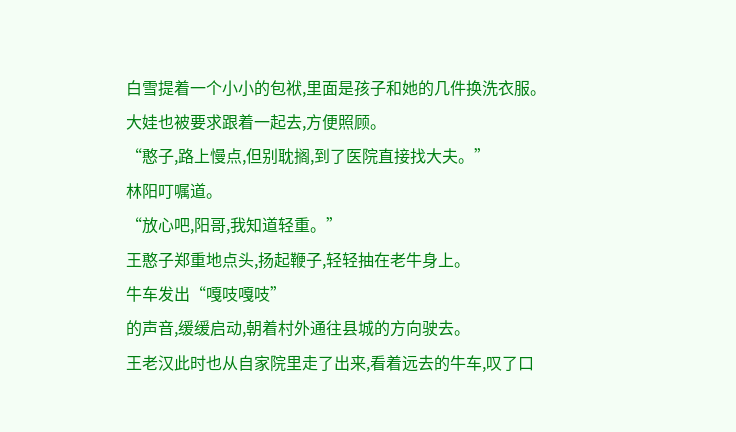白雪提着一个小小的包袱,里面是孩子和她的几件换洗衣服。
大娃也被要求跟着一起去,方便照顾。
“憨子,路上慢点,但别耽搁,到了医院直接找大夫。”
林阳叮嘱道。
“放心吧,阳哥,我知道轻重。”
王憨子郑重地点头,扬起鞭子,轻轻抽在老牛身上。
牛车发出“嘎吱嘎吱”
的声音,缓缓启动,朝着村外通往县城的方向驶去。
王老汉此时也从自家院里走了出来,看着远去的牛车,叹了口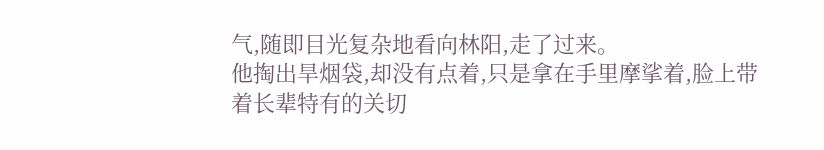气,随即目光复杂地看向林阳,走了过来。
他掏出旱烟袋,却没有点着,只是拿在手里摩挲着,脸上带着长辈特有的关切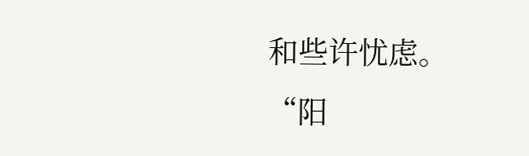和些许忧虑。
“阳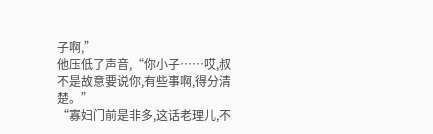子啊,”
他压低了声音,“你小子……哎,叔不是故意要说你,有些事啊,得分清楚。”
“寡妇门前是非多,这话老理儿,不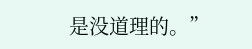是没道理的。”